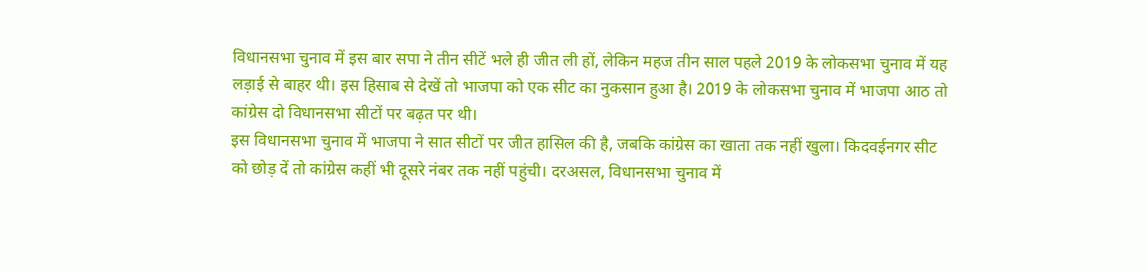विधानसभा चुनाव में इस बार सपा ने तीन सीटें भले ही जीत ली हों, लेकिन महज तीन साल पहले 2019 के लोकसभा चुनाव में यह लड़ाई से बाहर थी। इस हिसाब से देखें तो भाजपा को एक सीट का नुकसान हुआ है। 2019 के लोकसभा चुनाव में भाजपा आठ तो कांग्रेस दो विधानसभा सीटों पर बढ़त पर थी।
इस विधानसभा चुनाव में भाजपा ने सात सीटों पर जीत हासिल की है, जबकि कांग्रेस का खाता तक नहीं खुला। किदवईनगर सीट को छोड़ दें तो कांग्रेस कहीं भी दूसरे नंबर तक नहीं पहुंची। दरअसल, विधानसभा चुनाव में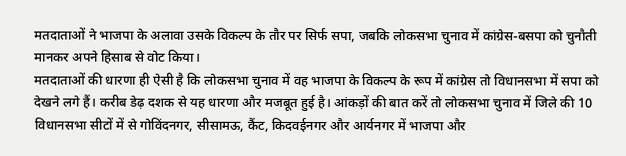मतदाताओं ने भाजपा के अलावा उसके विकल्प के तौर पर सिर्फ सपा, जबकि लोकसभा चुनाव में कांग्रेस-बसपा को चुनौती मानकर अपने हिसाब से वोट किया।
मतदाताओं की धारणा ही ऐसी है कि लोकसभा चुनाव में वह भाजपा के विकल्प के रूप में कांग्रेस तो विधानसभा में सपा को देखने लगे हैं। करीब डेढ़ दशक से यह धारणा और मजबूत हुई है। आंकड़ों की बात करें तो लोकसभा चुनाव में जिले की 10 विधानसभा सीटों में से गोविंदनगर, सीसामऊ, कैंट, किदवईनगर और आर्यनगर में भाजपा और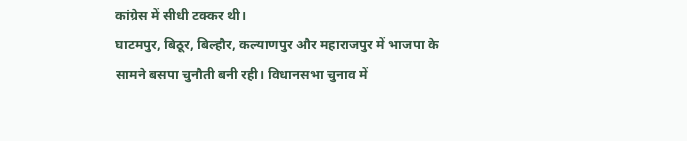कांग्रेस में सीधी टक्कर थी।
घाटमपुर, बिठूर, बिल्हौर, कल्याणपुर और महाराजपुर में भाजपा के सामने बसपा चुनौती बनी रही। विधानसभा चुनाव में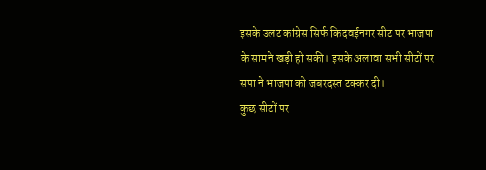इसके उलट कांग्रेस सिर्फ किदवईनगर सीट पर भाजपा के सामने खड़ी हो सकी। इसके अलावा सभी सीटों पर सपा ने भाजपा को जबरदस्त टक्कर दी।
कुछ सीटों पर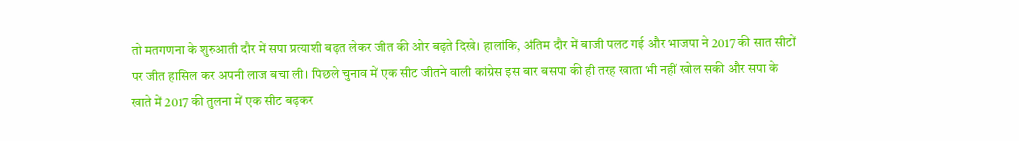तो मतगणना के शुरुआती दौर में सपा प्रत्याशी बढ़त लेकर जीत की ओर बढ़ते दिखे। हालांकि, अंतिम दौर में बाजी पलट गई और भाजपा ने 2017 की सात सीटों पर जीत हासिल कर अपनी लाज बचा ली। पिछले चुनाव में एक सीट जीतने वाली कांग्रेस इस बार बसपा की ही तरह खाता भी नहीं खोल सकी और सपा के खाते में 2017 की तुलना में एक सीट बढ़कर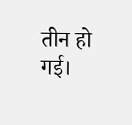तीन हो गई।